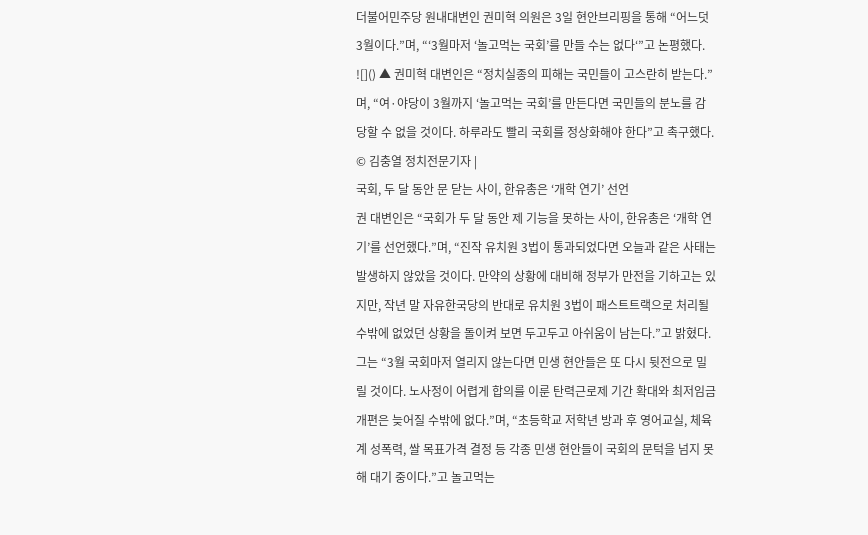더불어민주당 원내대변인 권미혁 의원은 3일 현안브리핑을 통해 “어느덧 3월이다.”며, “‘3월마저 ‘놀고먹는 국회’를 만들 수는 없다‘”고 논평했다.
![]() ▲ 권미혁 대변인은 “정치실종의 피해는 국민들이 고스란히 받는다.”며, “여·야당이 3월까지 ‘놀고먹는 국회’를 만든다면 국민들의 분노를 감당할 수 없을 것이다. 하루라도 빨리 국회를 정상화해야 한다”고 촉구했다. © 김충열 정치전문기자 |
국회, 두 달 동안 문 닫는 사이, 한유총은 ‘개학 연기’ 선언
권 대변인은 “국회가 두 달 동안 제 기능을 못하는 사이, 한유총은 ‘개학 연기’를 선언했다.”며, “진작 유치원 3법이 통과되었다면 오늘과 같은 사태는 발생하지 않았을 것이다. 만약의 상황에 대비해 정부가 만전을 기하고는 있지만, 작년 말 자유한국당의 반대로 유치원 3법이 패스트트랙으로 처리될 수밖에 없었던 상황을 돌이켜 보면 두고두고 아쉬움이 남는다.”고 밝혔다.
그는 “3월 국회마저 열리지 않는다면 민생 현안들은 또 다시 뒷전으로 밀릴 것이다. 노사정이 어렵게 합의를 이룬 탄력근로제 기간 확대와 최저임금 개편은 늦어질 수밖에 없다.”며, “초등학교 저학년 방과 후 영어교실, 체육계 성폭력, 쌀 목표가격 결정 등 각종 민생 현안들이 국회의 문턱을 넘지 못해 대기 중이다.”고 놀고먹는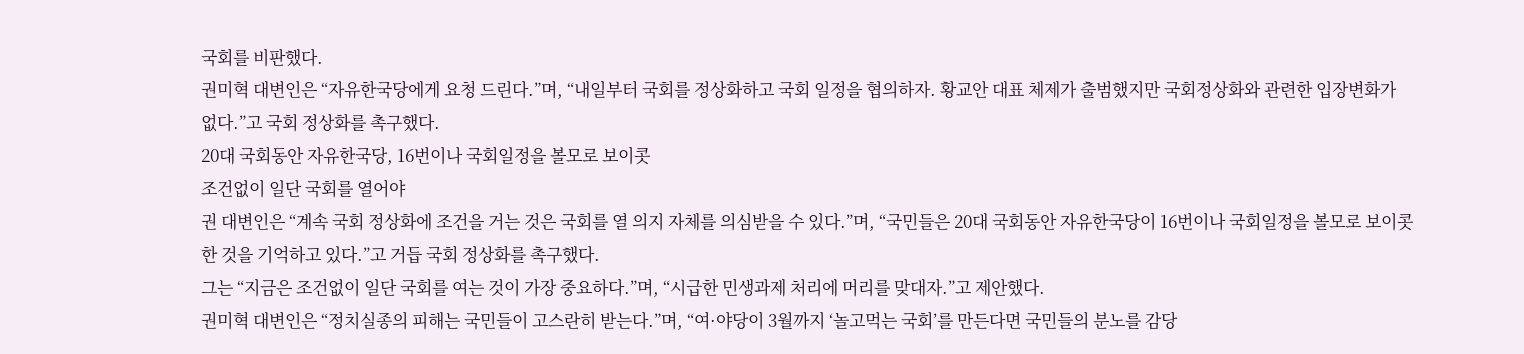국회를 비판했다.
권미혁 대변인은 “자유한국당에게 요청 드린다.”며, “내일부터 국회를 정상화하고 국회 일정을 협의하자. 황교안 대표 체제가 출범했지만 국회정상화와 관련한 입장변화가 없다.”고 국회 정상화를 촉구했다.
20대 국회동안 자유한국당, 16번이나 국회일정을 볼모로 보이콧
조건없이 일단 국회를 열어야
권 대변인은 “계속 국회 정상화에 조건을 거는 것은 국회를 열 의지 자체를 의심받을 수 있다.”며, “국민들은 20대 국회동안 자유한국당이 16번이나 국회일정을 볼모로 보이콧 한 것을 기억하고 있다.”고 거듭 국회 정상화를 촉구했다.
그는 “지금은 조건없이 일단 국회를 여는 것이 가장 중요하다.”며, “시급한 민생과제 처리에 머리를 맞대자.”고 제안했다.
권미혁 대변인은 “정치실종의 피해는 국민들이 고스란히 받는다.”며, “여·야당이 3월까지 ‘놀고먹는 국회’를 만든다면 국민들의 분노를 감당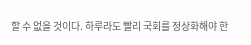할 수 없을 것이다. 하루라도 빨리 국회를 정상화해야 한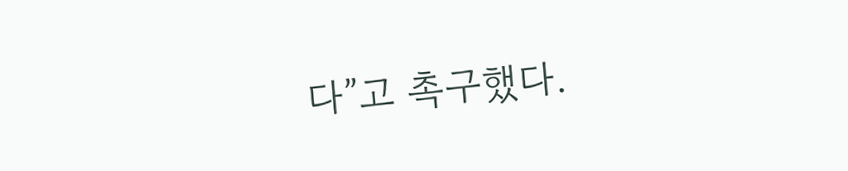다”고 촉구했다.